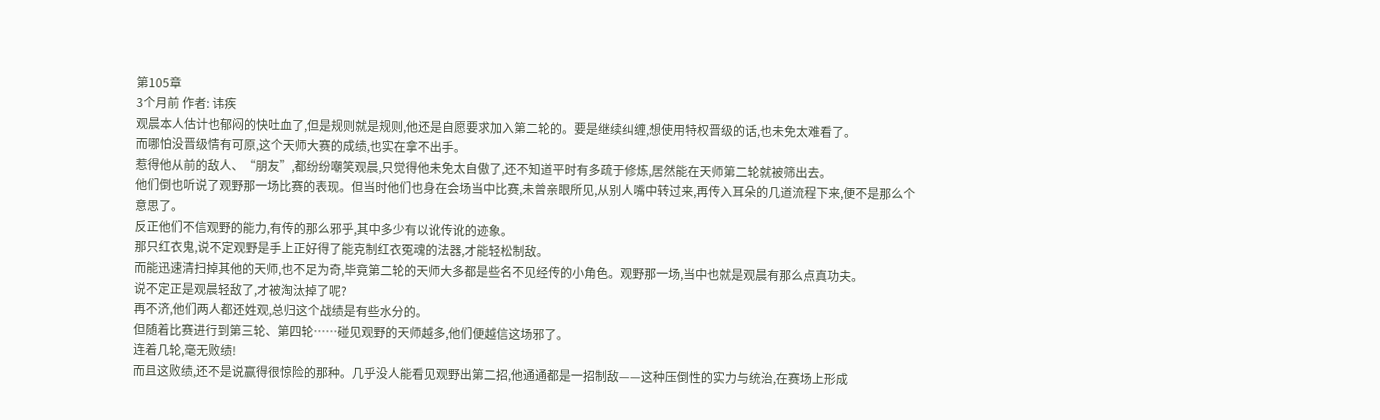第105章
3个月前 作者: 讳疾
观晨本人估计也郁闷的快吐血了,但是规则就是规则,他还是自愿要求加入第二轮的。要是继续纠缠,想使用特权晋级的话,也未免太难看了。
而哪怕没晋级情有可原,这个天师大赛的成绩,也实在拿不出手。
惹得他从前的敌人、“朋友”,都纷纷嘲笑观晨,只觉得他未免太自傲了,还不知道平时有多疏于修炼,居然能在天师第二轮就被筛出去。
他们倒也听说了观野那一场比赛的表现。但当时他们也身在会场当中比赛,未曾亲眼所见,从别人嘴中转过来,再传入耳朵的几道流程下来,便不是那么个意思了。
反正他们不信观野的能力,有传的那么邪乎,其中多少有以讹传讹的迹象。
那只红衣鬼,说不定观野是手上正好得了能克制红衣冤魂的法器,才能轻松制敌。
而能迅速清扫掉其他的天师,也不足为奇,毕竟第二轮的天师大多都是些名不见经传的小角色。观野那一场,当中也就是观晨有那么点真功夫。
说不定正是观晨轻敌了,才被淘汰掉了呢?
再不济,他们两人都还姓观,总归这个战绩是有些水分的。
但随着比赛进行到第三轮、第四轮……碰见观野的天师越多,他们便越信这场邪了。
连着几轮,毫无败绩!
而且这败绩,还不是说赢得很惊险的那种。几乎没人能看见观野出第二招,他通通都是一招制敌——这种压倒性的实力与统治,在赛场上形成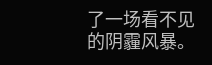了一场看不见的阴霾风暴。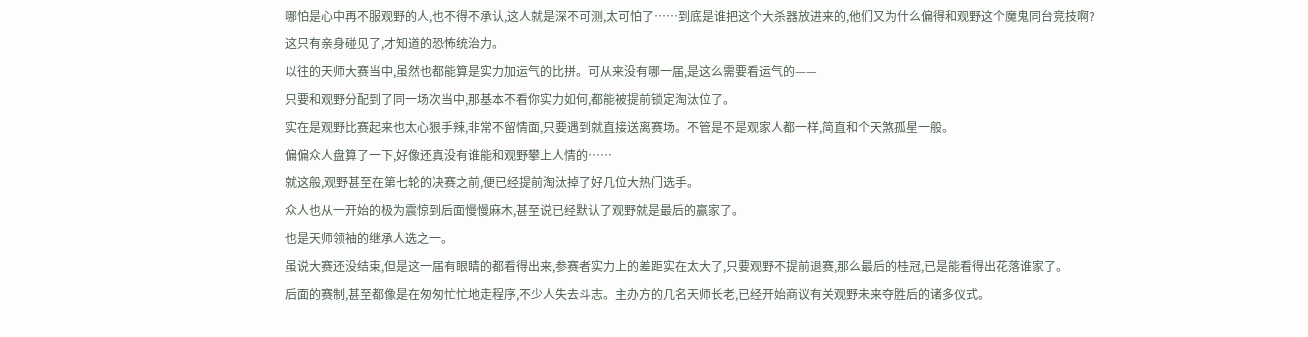哪怕是心中再不服观野的人,也不得不承认,这人就是深不可测,太可怕了……到底是谁把这个大杀器放进来的,他们又为什么偏得和观野这个魔鬼同台竞技啊?
这只有亲身碰见了,才知道的恐怖统治力。
以往的天师大赛当中,虽然也都能算是实力加运气的比拼。可从来没有哪一届,是这么需要看运气的——
只要和观野分配到了同一场次当中,那基本不看你实力如何,都能被提前锁定淘汰位了。
实在是观野比赛起来也太心狠手辣,非常不留情面,只要遇到就直接送离赛场。不管是不是观家人都一样,简直和个天煞孤星一般。
偏偏众人盘算了一下,好像还真没有谁能和观野攀上人情的……
就这般,观野甚至在第七轮的决赛之前,便已经提前淘汰掉了好几位大热门选手。
众人也从一开始的极为震惊到后面慢慢麻木,甚至说已经默认了观野就是最后的赢家了。
也是天师领袖的继承人选之一。
虽说大赛还没结束,但是这一届有眼睛的都看得出来,参赛者实力上的差距实在太大了,只要观野不提前退赛,那么最后的桂冠,已是能看得出花落谁家了。
后面的赛制,甚至都像是在匆匆忙忙地走程序,不少人失去斗志。主办方的几名天师长老,已经开始商议有关观野未来夺胜后的诸多仪式。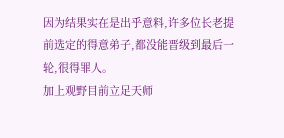因为结果实在是出乎意料,许多位长老提前选定的得意弟子,都没能晋级到最后一轮,很得罪人。
加上观野目前立足天师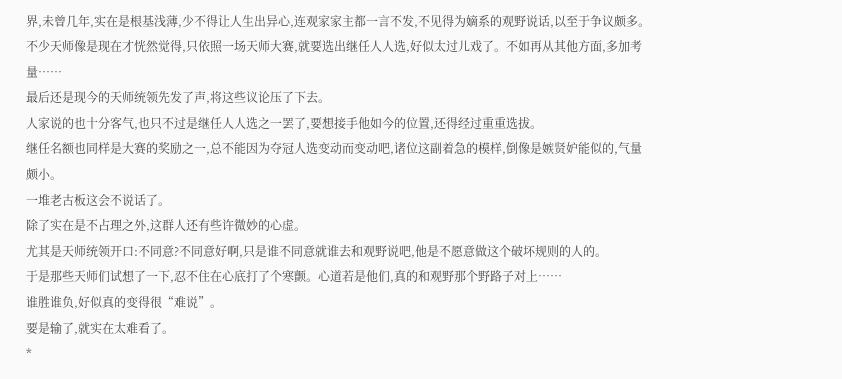界,未曾几年,实在是根基浅薄,少不得让人生出异心,连观家家主都一言不发,不见得为嫡系的观野说话,以至于争议颇多。
不少天师像是现在才恍然觉得,只依照一场天师大赛,就要选出继任人人选,好似太过儿戏了。不如再从其他方面,多加考量……
最后还是现今的天师统领先发了声,将这些议论压了下去。
人家说的也十分客气,也只不过是继任人人选之一罢了,要想接手他如今的位置,还得经过重重选拔。
继任名额也同样是大赛的奖励之一,总不能因为夺冠人选变动而变动吧,诸位这副着急的模样,倒像是嫉贤妒能似的,气量颇小。
一堆老古板这会不说话了。
除了实在是不占理之外,这群人还有些许微妙的心虚。
尤其是天师统领开口:不同意?不同意好啊,只是谁不同意就谁去和观野说吧,他是不愿意做这个破坏规则的人的。
于是那些天师们试想了一下,忍不住在心底打了个寒颤。心道若是他们,真的和观野那个野路子对上……
谁胜谁负,好似真的变得很“难说”。
要是输了,就实在太难看了。
*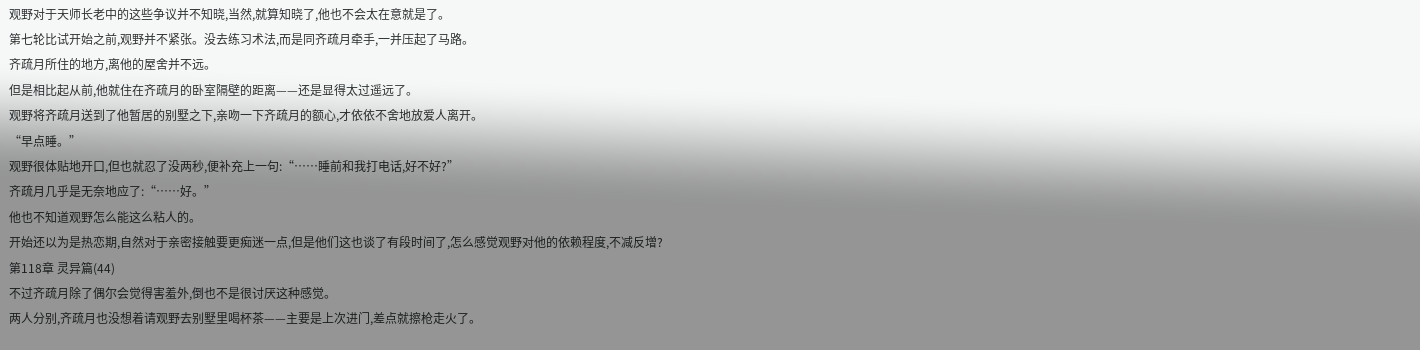观野对于天师长老中的这些争议并不知晓,当然,就算知晓了,他也不会太在意就是了。
第七轮比试开始之前,观野并不紧张。没去练习术法,而是同齐疏月牵手,一并压起了马路。
齐疏月所住的地方,离他的屋舍并不远。
但是相比起从前,他就住在齐疏月的卧室隔壁的距离——还是显得太过遥远了。
观野将齐疏月送到了他暂居的别墅之下,亲吻一下齐疏月的额心,才依依不舍地放爱人离开。
“早点睡。”
观野很体贴地开口,但也就忍了没两秒,便补充上一句:“……睡前和我打电话,好不好?”
齐疏月几乎是无奈地应了:“……好。”
他也不知道观野怎么能这么粘人的。
开始还以为是热恋期,自然对于亲密接触要更痴迷一点,但是他们这也谈了有段时间了,怎么感觉观野对他的依赖程度,不减反增?
第118章 灵异篇(44)
不过齐疏月除了偶尔会觉得害羞外,倒也不是很讨厌这种感觉。
两人分别,齐疏月也没想着请观野去别墅里喝杯茶——主要是上次进门,差点就擦枪走火了。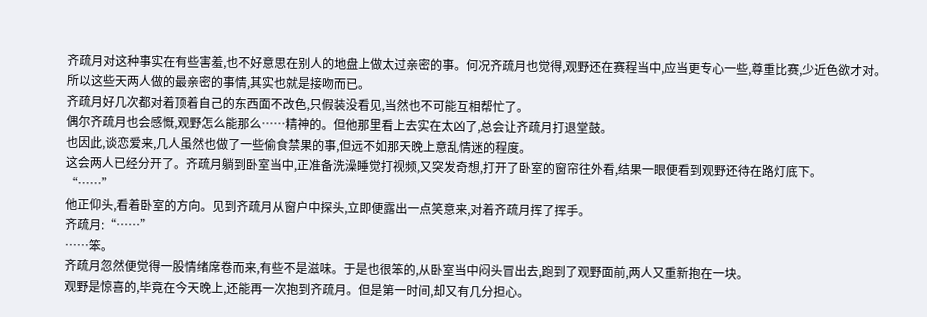齐疏月对这种事实在有些害羞,也不好意思在别人的地盘上做太过亲密的事。何况齐疏月也觉得,观野还在赛程当中,应当更专心一些,尊重比赛,少近色欲才对。
所以这些天两人做的最亲密的事情,其实也就是接吻而已。
齐疏月好几次都对着顶着自己的东西面不改色,只假装没看见,当然也不可能互相帮忙了。
偶尔齐疏月也会感慨,观野怎么能那么……精神的。但他那里看上去实在太凶了,总会让齐疏月打退堂鼓。
也因此,谈恋爱来,几人虽然也做了一些偷食禁果的事,但远不如那天晚上意乱情迷的程度。
这会两人已经分开了。齐疏月躺到卧室当中,正准备洗澡睡觉打视频,又突发奇想,打开了卧室的窗帘往外看,结果一眼便看到观野还待在路灯底下。
“……”
他正仰头,看着卧室的方向。见到齐疏月从窗户中探头,立即便露出一点笑意来,对着齐疏月挥了挥手。
齐疏月:“……”
……笨。
齐疏月忽然便觉得一股情绪席卷而来,有些不是滋味。于是也很笨的,从卧室当中闷头冒出去,跑到了观野面前,两人又重新抱在一块。
观野是惊喜的,毕竟在今天晚上,还能再一次抱到齐疏月。但是第一时间,却又有几分担心。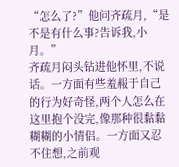“怎么了?”他问齐疏月,“是不是有什么事?告诉我,小月。”
齐疏月闷头钻进他怀里,不说话。一方面有些羞赧于自己的行为好奇怪,两个人怎么在这里抱个没完,像那种很黏黏糊糊的小情侣。一方面又忍不住想,之前观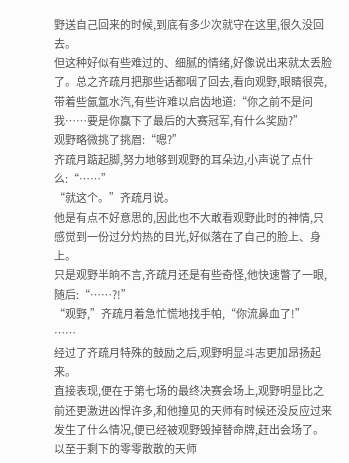野送自己回来的时候,到底有多少次就守在这里,很久没回去。
但这种好似有些难过的、细腻的情绪,好像说出来就太丢脸了。总之齐疏月把那些话都咽了回去,看向观野,眼睛很亮,带着些氤氲水汽,有些许难以启齿地道:“你之前不是问我……要是你赢下了最后的大赛冠军,有什么奖励?”
观野略微挑了挑眉:“嗯?”
齐疏月踮起脚,努力地够到观野的耳朵边,小声说了点什么:“……”
“就这个。”齐疏月说。
他是有点不好意思的,因此也不大敢看观野此时的神情,只感觉到一份过分灼热的目光,好似落在了自己的脸上、身上。
只是观野半晌不言,齐疏月还是有些奇怪,他快速瞥了一眼,随后:“……?!”
“观野,”齐疏月着急忙慌地找手帕,“你流鼻血了!”
……
经过了齐疏月特殊的鼓励之后,观野明显斗志更加昂扬起来。
直接表现,便在于第七场的最终决赛会场上,观野明显比之前还更激进凶悍许多,和他撞见的天师有时候还没反应过来发生了什么情况,便已经被观野毁掉替命牌,赶出会场了。
以至于剩下的零零散散的天师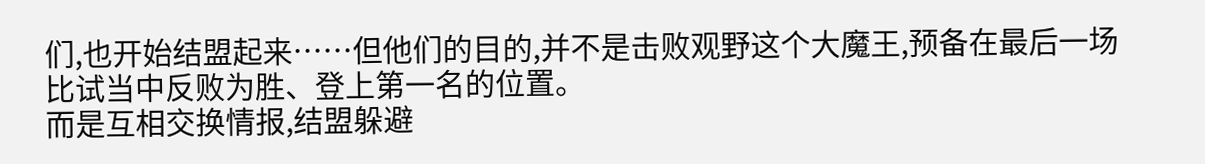们,也开始结盟起来……但他们的目的,并不是击败观野这个大魔王,预备在最后一场比试当中反败为胜、登上第一名的位置。
而是互相交换情报,结盟躲避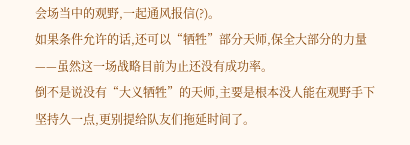会场当中的观野,一起通风报信(?)。
如果条件允许的话,还可以“牺牲”部分天师,保全大部分的力量——虽然这一场战略目前为止还没有成功率。
倒不是说没有“大义牺牲”的天师,主要是根本没人能在观野手下坚持久一点,更别提给队友们拖延时间了。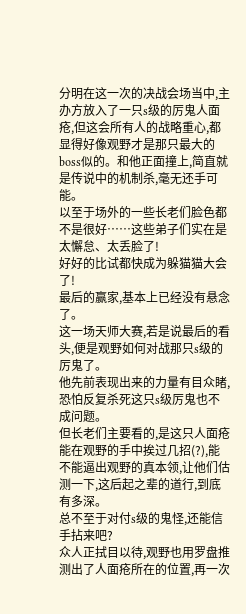分明在这一次的决战会场当中,主办方放入了一只s级的厉鬼人面疮,但这会所有人的战略重心,都显得好像观野才是那只最大的boss似的。和他正面撞上,简直就是传说中的机制杀,毫无还手可能。
以至于场外的一些长老们脸色都不是很好……这些弟子们实在是太懈怠、太丢脸了!
好好的比试都快成为躲猫猫大会了!
最后的赢家,基本上已经没有悬念了。
这一场天师大赛,若是说最后的看头,便是观野如何对战那只s级的厉鬼了。
他先前表现出来的力量有目众睹,恐怕反复杀死这只s级厉鬼也不成问题。
但长老们主要看的,是这只人面疮能在观野的手中挨过几招(?),能不能逼出观野的真本领,让他们估测一下,这后起之辈的道行,到底有多深。
总不至于对付s级的鬼怪,还能信手拈来吧?
众人正拭目以待,观野也用罗盘推测出了人面疮所在的位置,再一次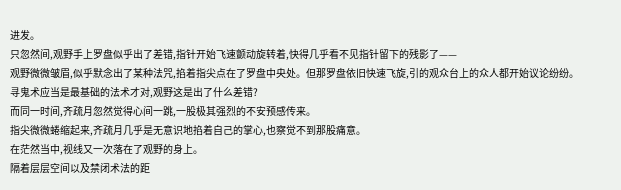进发。
只忽然间,观野手上罗盘似乎出了差错,指针开始飞速颤动旋转着,快得几乎看不见指针留下的残影了——
观野微微皱眉,似乎默念出了某种法咒,掐着指尖点在了罗盘中央处。但那罗盘依旧快速飞旋,引的观众台上的众人都开始议论纷纷。
寻鬼术应当是最基础的法术才对,观野这是出了什么差错?
而同一时间,齐疏月忽然觉得心间一跳,一股极其强烈的不安预感传来。
指尖微微蜷缩起来,齐疏月几乎是无意识地掐着自己的掌心,也察觉不到那股痛意。
在茫然当中,视线又一次落在了观野的身上。
隔着层层空间以及禁闭术法的距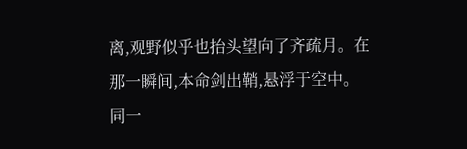离,观野似乎也抬头望向了齐疏月。在那一瞬间,本命剑出鞘,悬浮于空中。
同一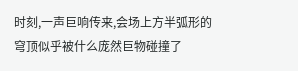时刻,一声巨响传来,会场上方半弧形的穹顶似乎被什么庞然巨物碰撞了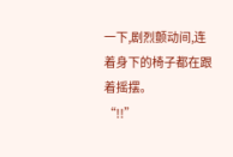一下,剧烈颤动间,连着身下的椅子都在跟着摇摆。
“!!”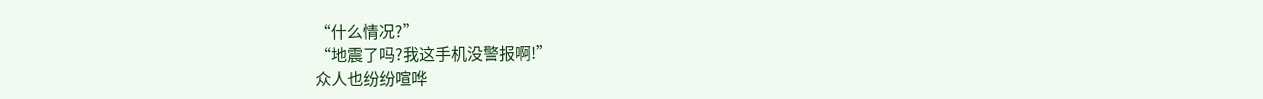“什么情况?”
“地震了吗?我这手机没警报啊!”
众人也纷纷喧哗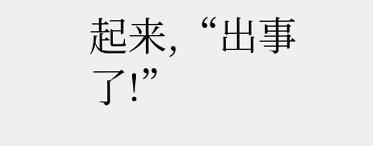起来,“出事了!”